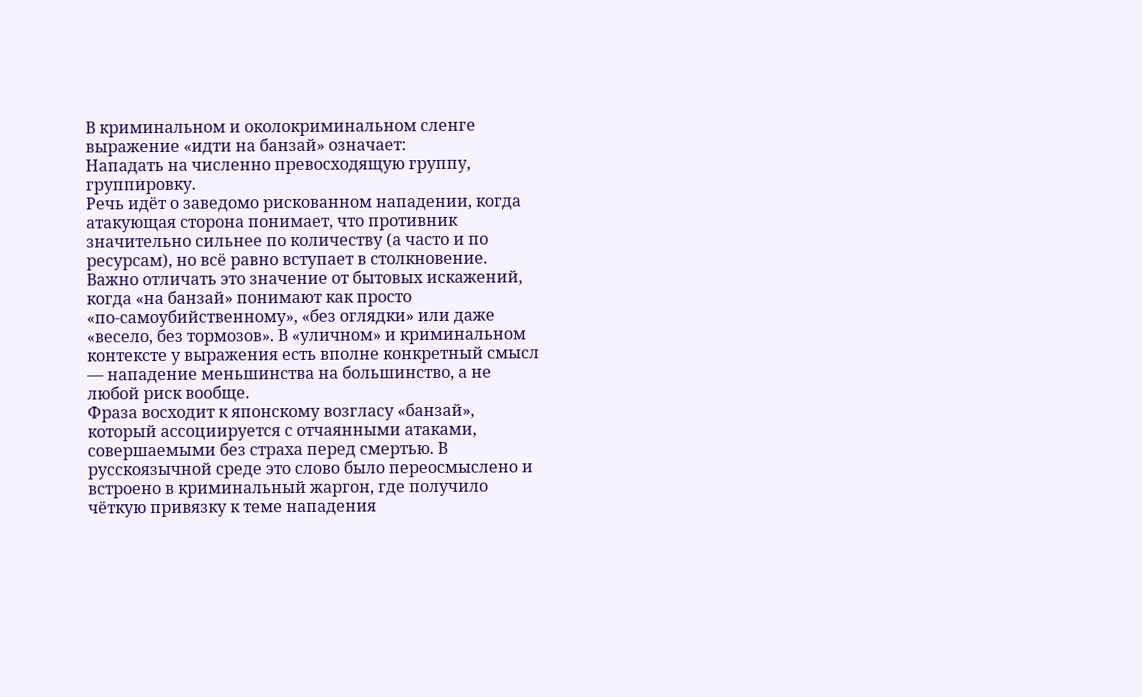В криминальном и околокриминальном сленге выражение «идти на банзай» означает:
Нападать на численно превосходящую группу, группировку.
Речь идёт о заведомо рискованном нападении, когда атакующая сторона понимает, что противник значительно сильнее по количеству (а часто и по ресурсам), но всё равно вступает в столкновение.
Важно отличать это значение от бытовых искажений, когда «на банзай» понимают как просто «по‑самоубийственному», «без оглядки» или даже «весело, без тормозов». В «уличном» и криминальном контексте у выражения есть вполне конкретный смысл — нападение меньшинства на большинство, а не любой риск вообще.
Фраза восходит к японскому возгласу «банзай», который ассоциируется с отчаянными атаками, совершаемыми без страха перед смертью. В русскоязычной среде это слово было переосмыслено и встроено в криминальный жаргон, где получило чёткую привязку к теме нападения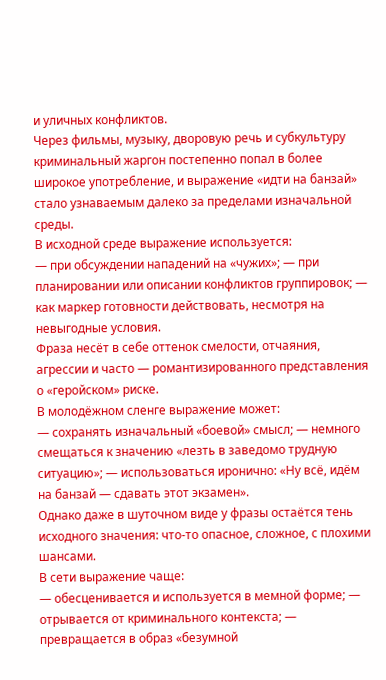и уличных конфликтов.
Через фильмы, музыку, дворовую речь и субкультуру криминальный жаргон постепенно попал в более широкое употребление, и выражение «идти на банзай» стало узнаваемым далеко за пределами изначальной среды.
В исходной среде выражение используется:
— при обсуждении нападений на «чужих»; — при планировании или описании конфликтов группировок; — как маркер готовности действовать, несмотря на невыгодные условия.
Фраза несёт в себе оттенок смелости, отчаяния, агрессии и часто — романтизированного представления о «геройском» риске.
В молодёжном сленге выражение может:
— сохранять изначальный «боевой» смысл; — немного смещаться к значению «лезть в заведомо трудную ситуацию»; — использоваться иронично: «Ну всё, идём на банзай — сдавать этот экзамен».
Однако даже в шуточном виде у фразы остаётся тень исходного значения: что-то опасное, сложное, с плохими шансами.
В сети выражение чаще:
— обесценивается и используется в мемной форме; — отрывается от криминального контекста; — превращается в образ «безумной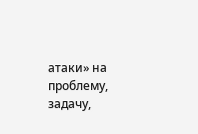атаки» на проблему, задачу,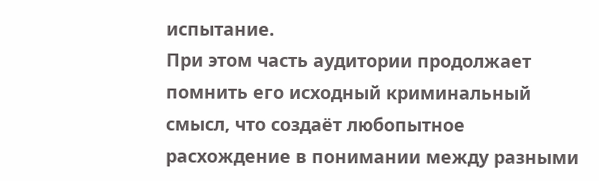испытание.
При этом часть аудитории продолжает помнить его исходный криминальный смысл, что создаёт любопытное расхождение в понимании между разными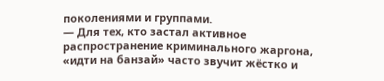поколениями и группами.
— Для тех, кто застал активное распространение криминального жаргона, «идти на банзай» часто звучит жёстко и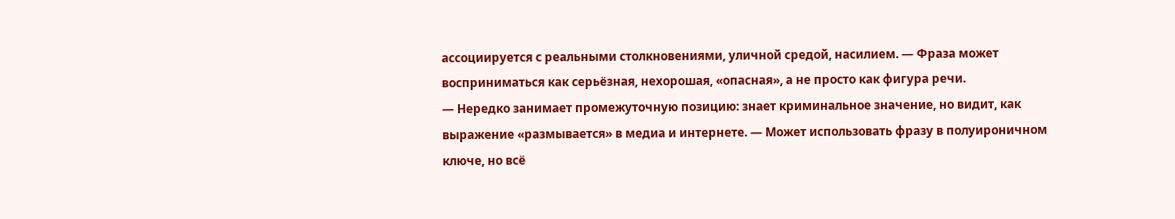ассоциируется с реальными столкновениями, уличной средой, насилием. — Фраза может восприниматься как серьёзная, нехорошая, «опасная», а не просто как фигура речи.
— Нередко занимает промежуточную позицию: знает криминальное значение, но видит, как выражение «размывается» в медиа и интернете. — Может использовать фразу в полуироничном ключе, но всё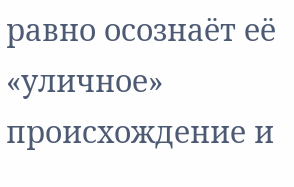равно осознаёт её «уличное» происхождение и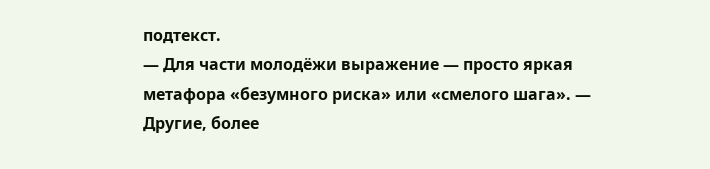подтекст.
— Для части молодёжи выражение — просто яркая метафора «безумного риска» или «смелого шага». — Другие, более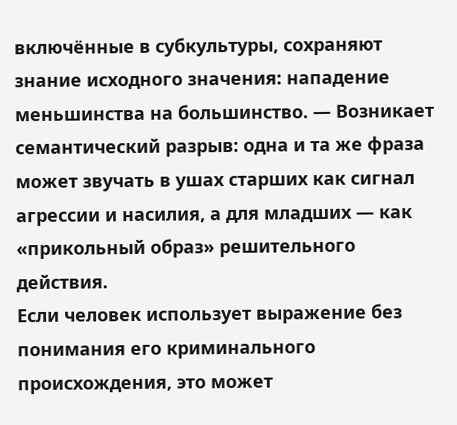включённые в субкультуры, сохраняют знание исходного значения: нападение меньшинства на большинство. — Возникает семантический разрыв: одна и та же фраза может звучать в ушах старших как сигнал агрессии и насилия, а для младших — как «прикольный образ» решительного действия.
Если человек использует выражение без понимания его криминального происхождения, это может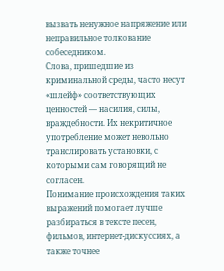вызвать ненужное напряжение или неправильное толкование собеседником.
Слова, пришедшие из криминальной среды, часто несут «шлейф» соответствующих ценностей — насилия, силы, враждебности. Их некритичное употребление может невольно транслировать установки, с которыми сам говорящий не согласен.
Понимание происхождения таких выражений помогает лучше разбираться в тексте песен, фильмов, интернет-дискуссиях, а также точнее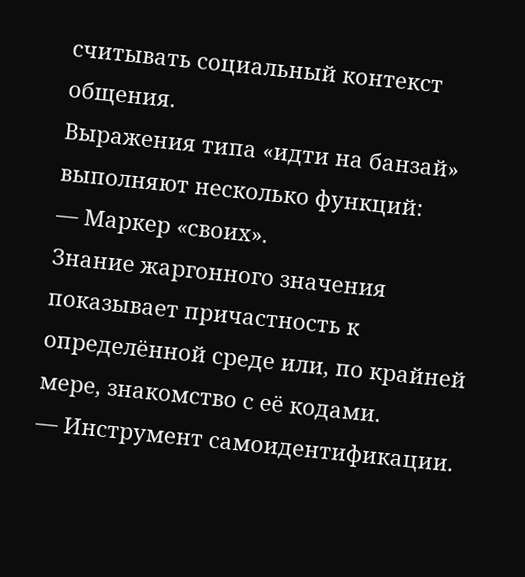считывать социальный контекст общения.
Выражения типа «идти на банзай» выполняют несколько функций:
— Маркер «своих».
Знание жаргонного значения показывает причастность к определённой среде или, по крайней мере, знакомство с её кодами.
— Инструмент самоидентификации.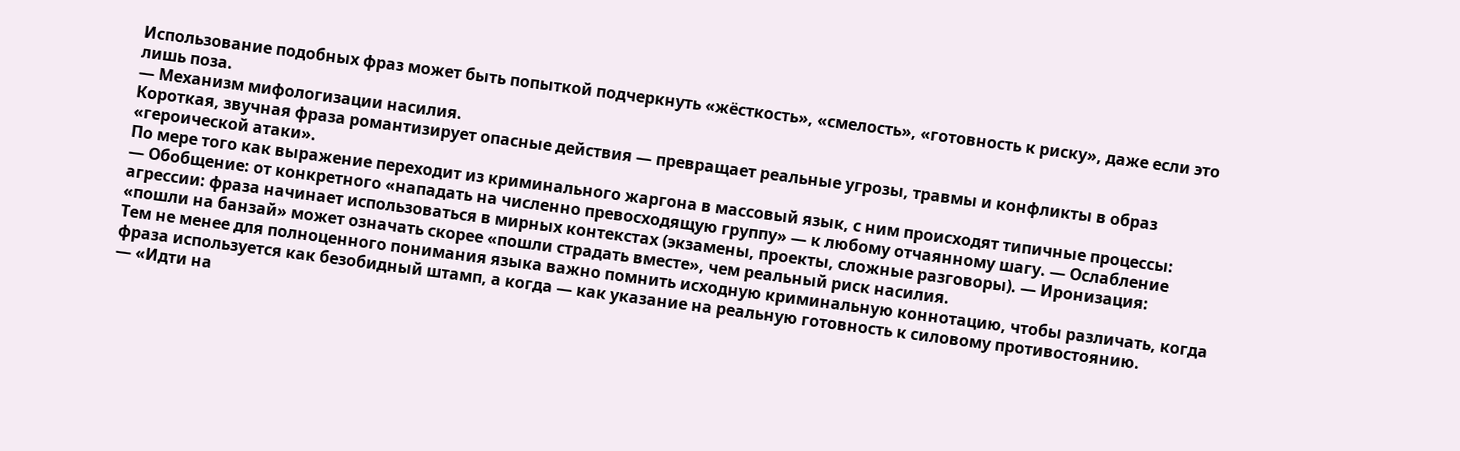Использование подобных фраз может быть попыткой подчеркнуть «жёсткость», «смелость», «готовность к риску», даже если это лишь поза.
— Механизм мифологизации насилия.
Короткая, звучная фраза романтизирует опасные действия — превращает реальные угрозы, травмы и конфликты в образ «героической атаки».
По мере того как выражение переходит из криминального жаргона в массовый язык, с ним происходят типичные процессы:
— Обобщение: от конкретного «нападать на численно превосходящую группу» — к любому отчаянному шагу. — Ослабление агрессии: фраза начинает использоваться в мирных контекстах (экзамены, проекты, сложные разговоры). — Иронизация: «пошли на банзай» может означать скорее «пошли страдать вместе», чем реальный риск насилия.
Тем не менее для полноценного понимания языка важно помнить исходную криминальную коннотацию, чтобы различать, когда фраза используется как безобидный штамп, а когда — как указание на реальную готовность к силовому противостоянию.
— «Идти на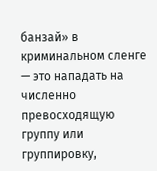банзай» в криминальном сленге — это нападать на численно превосходящую группу или группировку,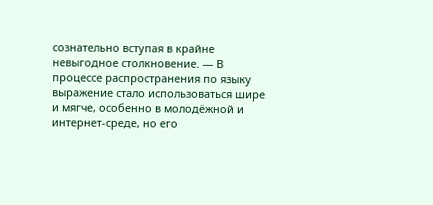сознательно вступая в крайне невыгодное столкновение. — В процессе распространения по языку выражение стало использоваться шире и мягче, особенно в молодёжной и интернет-среде, но его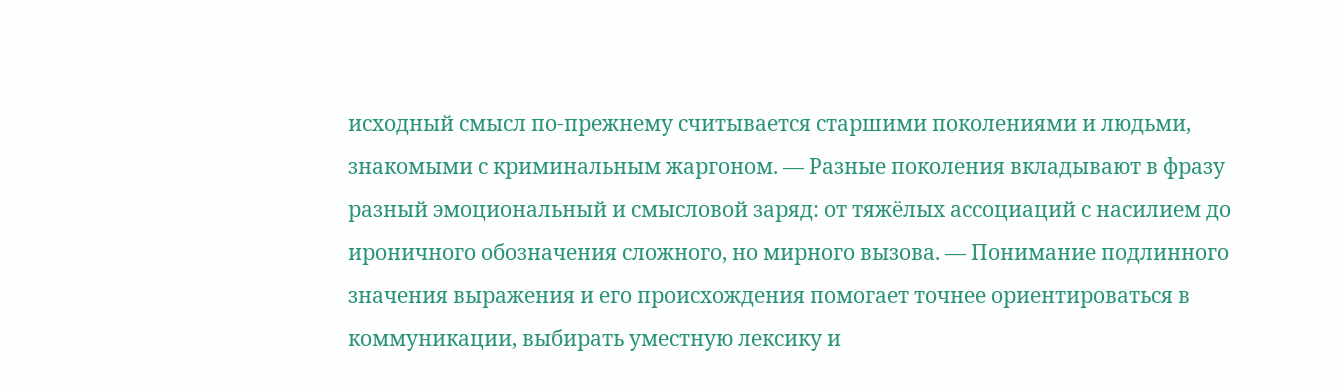исходный смысл по‑прежнему считывается старшими поколениями и людьми, знакомыми с криминальным жаргоном. — Разные поколения вкладывают в фразу разный эмоциональный и смысловой заряд: от тяжёлых ассоциаций с насилием до ироничного обозначения сложного, но мирного вызова. — Понимание подлинного значения выражения и его происхождения помогает точнее ориентироваться в коммуникации, выбирать уместную лексику и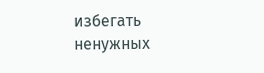избегать ненужных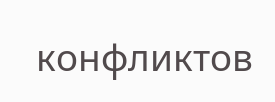конфликтов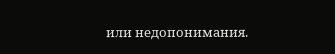или недопонимания.